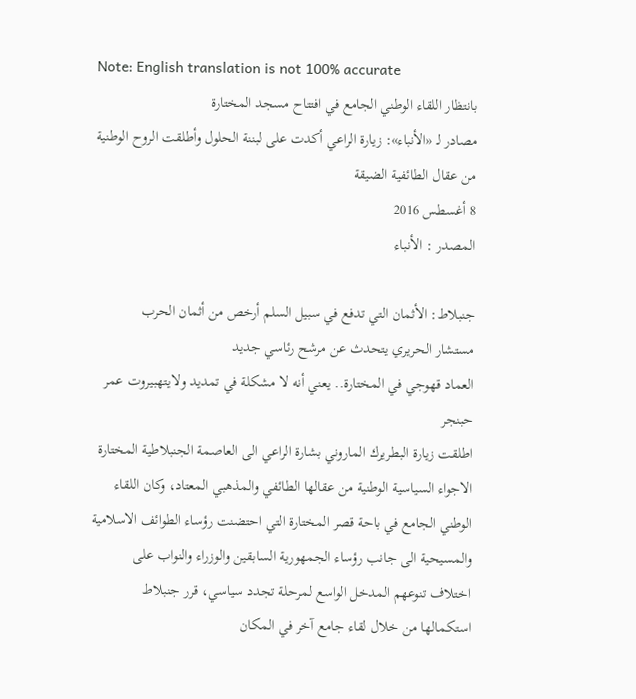Note: English translation is not 100% accurate
بانتظار اللقاء الوطني الجامع في افتتاح مسجد المختارة
مصادر لـ «الأنباء»: زيارة الراعي أكدت على لبننة الحلول وأطلقت الروح الوطنية من عقال الطائفية الضيقة
8 أغسطس 2016
المصدر : الأنباء

جنبلاط: الأثمان التي تدفع في سبيل السلم أرخص من أثمان الحرب
مستشار الحريري يتحدث عن مرشح رئاسي جديد
العماد قهوجي في المختارة.. يعني أنه لا مشكلة في تمديد ولايتهبيروت عمر حبنجر
اطلقت زيارة البطريرك الماروني بشارة الراعي الى العاصمة الجنبلاطية المختارة الاجواء السياسية الوطنية من عقالها الطائفي والمذهبي المعتاد، وكان اللقاء الوطني الجامع في باحة قصر المختارة التي احتضنت رؤساء الطوائف الاسلامية والمسيحية الى جانب رؤساء الجمهورية السابقين والوزراء والنواب على اختلاف تنوعهم المدخل الواسع لمرحلة تجدد سياسي، قرر جنبلاط استكمالها من خلال لقاء جامع آخر في المكان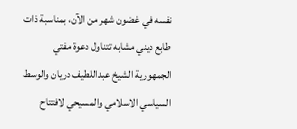نفسه في غضون شهر من الآن، بمناسبة ذات طابع ديني مشابه تتناول دعوة مفتي الجمهورية الشيخ عبداللطيف دريان والوسط السياسي الاسلامي والمسيحي لافتتاح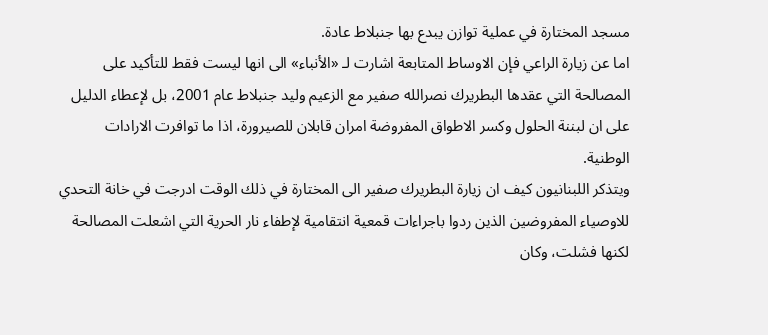مسجد المختارة في عملية توازن يبدع بها جنبلاط عادة.
اما عن زيارة الراعي فإن الاوساط المتابعة اشارت لـ «الأنباء» الى انها ليست فقط للتأكيد على المصالحة التي عقدها البطريرك نصرالله صفير مع الزعيم وليد جنبلاط عام 2001، بل لإعطاء الدليل على ان لبننة الحلول وكسر الاطواق المفروضة امران قابلان للصيرورة، اذا ما توافرت الارادات الوطنية.
ويتذكر اللبنانيون كيف ان زيارة البطريرك صفير الى المختارة في ذلك الوقت ادرجت في خانة التحدي للاوصياء المفروضين الذين ردوا باجراءات قمعية انتقامية لإطفاء نار الحرية التي اشعلت المصالحة لكنها فشلت، وكان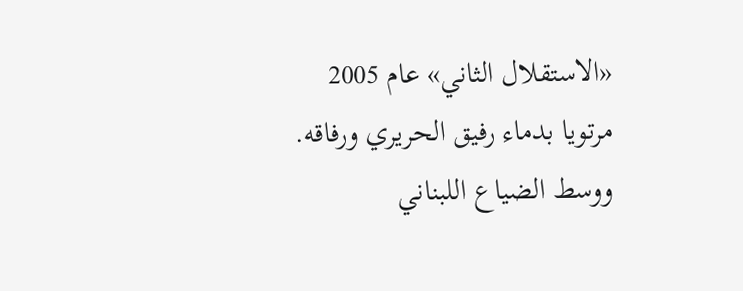«الاستقلال الثاني» عام 2005 مرتويا بدماء رفيق الحريري ورفاقه.
ووسط الضياع اللبناني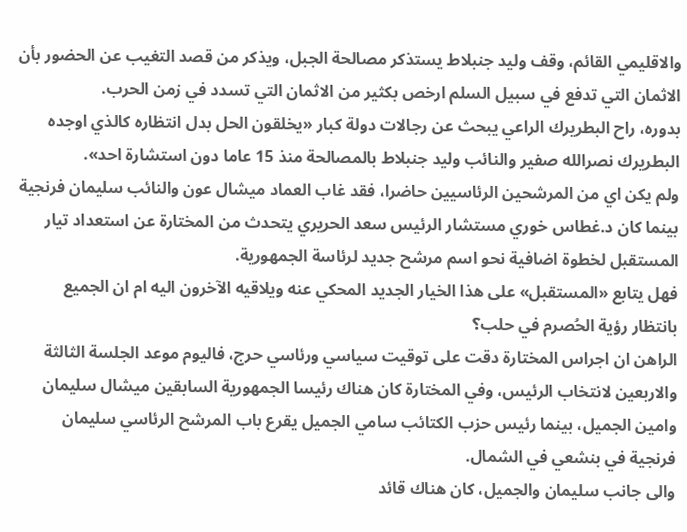والاقليمي القائم، وقف وليد جنبلاط يستذكر مصالحة الجبل، ويذكر من قصد التغيب عن الحضور بأن الاثمان التي تدفع في سبيل السلم ارخص بكثير من الاثمان التي تسدد في زمن الحرب.
بدوره، راح البطريرك الراعي يبحث عن رجالات دولة كبار «يخلقون الحل بدل انتظاره كالذي اوجده البطريرك نصرالله صفير والنائب وليد جنبلاط بالمصالحة منذ 15 عاما دون استشارة احد».
ولم يكن اي من المرشحين الرئاسيين حاضرا، فقد غاب العماد ميشال عون والنائب سليمان فرنجية بينما كان د.غطاس خوري مستشار الرئيس سعد الحريري يتحدث من المختارة عن استعداد تيار المستقبل لخطوة اضافية نحو اسم مرشح جديد لرئاسة الجمهورية.
فهل يتابع «المستقبل» على هذا الخيار الجديد المحكي عنه ويلاقيه الآخرون اليه ام ان الجميع بانتظار رؤية الحُصرم في حلب؟
الراهن ان اجراس المختارة دقت على توقيت سياسي ورئاسي حرج، فاليوم موعد الجلسة الثالثة والاربعين لانتخاب الرئيس، وفي المختارة كان هناك رئيسا الجمهورية السابقين ميشال سليمان وامين الجميل، بينما رئيس حزب الكتائب سامي الجميل يقرع باب المرشح الرئاسي سليمان فرنجية في بنشعي في الشمال.
والى جانب سليمان والجميل، كان هناك قائد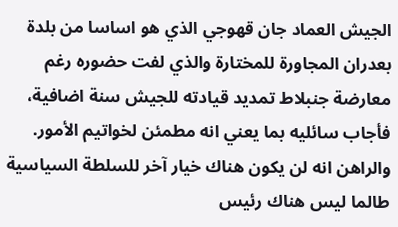الجيش العماد جان قهوجي الذي هو اساسا من بلدة بعدران المجاورة للمختارة والذي لفت حضوره رغم معارضة جنبلاط تمديد قيادته للجيش سنة اضافية، فأجاب سائليه بما يعني انه مطمئن لخواتيم الأمور.
والراهن انه لن يكون هناك خيار آخر للسلطة السياسية طالما ليس هناك رئيس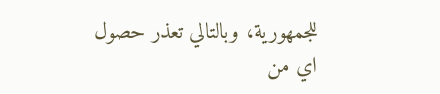للجمهورية، وبالتالي تعذر حصول اي من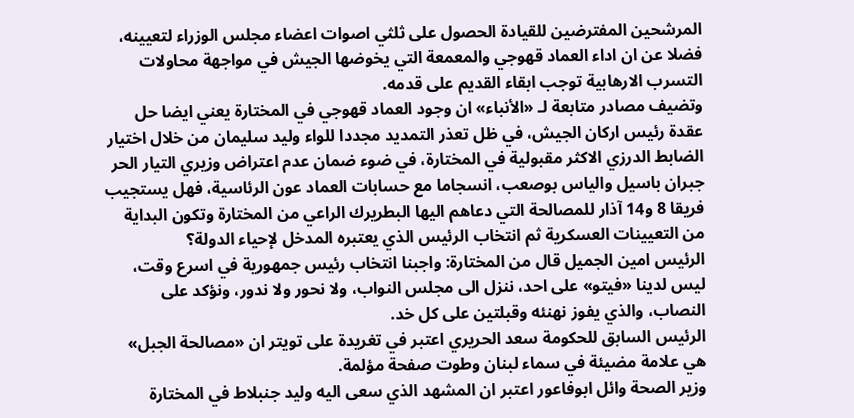المرشحين المفترضين للقيادة الحصول على ثلثي اصوات اعضاء مجلس الوزراء لتعيينه، فضلا عن ان اداء العماد قهوجي والمعمعة التي يخوضها الجيش في مواجهة محاولات التسرب الارهابية توجب ابقاء القديم على قدمه.
وتضيف مصادر متابعة لـ «الأنباء» ان وجود العماد قهوجي في المختارة يعني ايضا حل عقدة رئيس اركان الجيش، في ظل تعذر التمديد مجددا للواء وليد سليمان من خلال اختيار الضابط الدرزي الاكثر مقبولية في المختارة، في ضوء ضمان عدم اعتراض وزيري التيار الحر جبران باسيل والياس بوصعب، انسجاما مع حسابات العماد عون الرئاسية، فهل يستجيب فريقا 8 و14 آذار للمصالحة التي دعاهم اليها البطريرك الراعي من المختارة وتكون البداية من التعيينات العسكرية ثم انتخاب الرئيس الذي يعتبره المدخل لإحياء الدولة؟
الرئيس امين الجميل قال من المختارة: واجبنا انتخاب رئيس جمهورية في اسرع وقت، ليس لدينا «فيتو» على احد، ننزل الى مجلس النواب، ولا نحور ولا ندور، ونؤكد على النصاب، والذي يفوز نهنئه وقبلتين على كل خد.
الرئيس السابق للحكومة سعد الحريري اعتبر في تغريدة على تويتر ان «مصالحة الجبل» هي علامة مضيئة في سماء لبنان وطوت صفحة مؤلمة.
وزير الصحة وائل ابوفاعور اعتبر ان المشهد الذي سعى اليه وليد جنبلاط في المختارة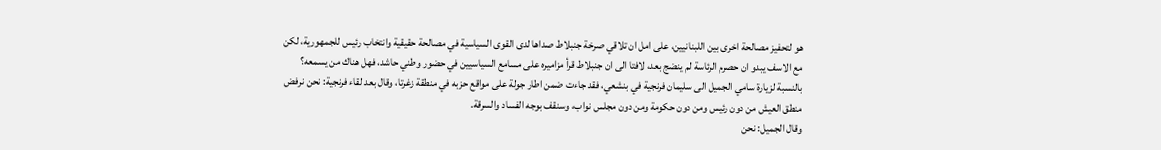هو لتحفيز مصالحة اخرى بين اللبنانيين، على امل ان تلاقي صرخة جنبلاط صداها لدى القوى السياسية في مصالحة حقيقية وانتخاب رئيس للجمهورية، لكن مع الاسف يبدو ان حصرم الرئاسة لم ينضج بعد، لافتا الى ان جنبلاط قرأ مزاميره على مسامع السياسيين في حضور وطني حاشد، فهل هناك من يسمعه؟
بالنسبة لزيارة سامي الجميل الى سليمان فرنجية في بنشعي، فقد جاءت ضمن اطار جولة على مواقع حزبه في منطقة زغرتا، وقال بعد لقاء فرنجية: نحن نرفض منطق العيش من دون رئيس ومن دون حكومة ومن دون مجلس نواب، وسنقف بوجه الفساد والسرقة.
وقال الجميل: نحن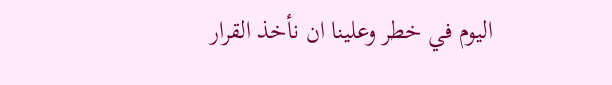اليوم في خطر وعلينا ان نأخذ القرار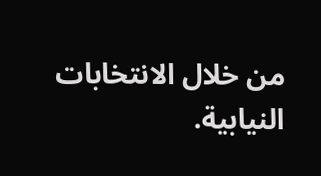من خلال الانتخابات النيابية.